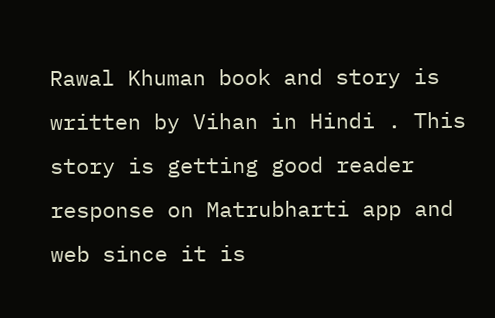Rawal Khuman book and story is written by Vihan in Hindi . This story is getting good reader response on Matrubharti app and web since it is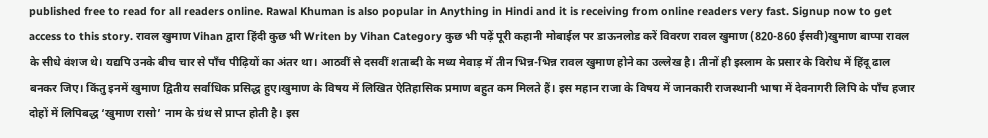published free to read for all readers online. Rawal Khuman is also popular in Anything in Hindi and it is receiving from online readers very fast. Signup now to get access to this story. रावल खुमाण Vihan द्वारा हिंदी कुछ भी Writen by Vihan Category कुछ भी पढ़ें पूरी कहानी मोबाईल पर डाऊनलोड करें विवरण रावल खुमाण (820-860 ईसवी)खुमाण बाप्पा रावल के सीधे वंशज थे। यद्यपि उनके बीच चार से पाँच पीढ़ियों का अंतर था। आठवीं से दसवीं शताब्दी के मध्य मेवाड़ में तीन भिन्न-भिन्न रावल खुमाण होने का उल्लेख है। तीनों ही इस्लाम के प्रसार के विरोध में हिंदू ढाल बनकर जिए। किंतु इनमें खुमाण द्वितीय सर्वाधिक प्रसिद्ध हुए।खुमाण के विषय में लिखित ऐतिहासिक प्रमाण बहुत कम मिलते हैं। इस महान राजा के विषय में जानकारी राजस्थानी भाषा में देवनागरी लिपि के पाँच हजार दोहों में लिपिबद्ध ‘खुमाण रासो’ नाम के ग्रंथ से प्राप्त होती है। इस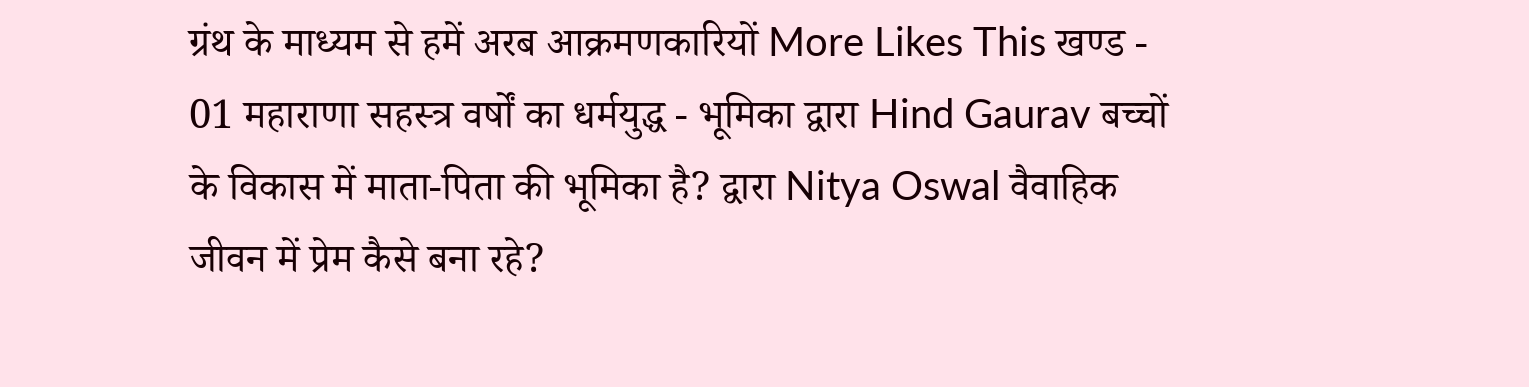ग्रंथ के माध्यम से हमें अरब आक्रमणकारियों More Likes This खण्ड - 01 महाराणा सहस्त्र वर्षों का धर्मयुद्ध - भूमिका द्वारा Hind Gaurav बच्चों के विकास में माता-पिता की भूमिका है? द्वारा Nitya Oswal वैवाहिक जीवन में प्रेम कैसे बना रहे?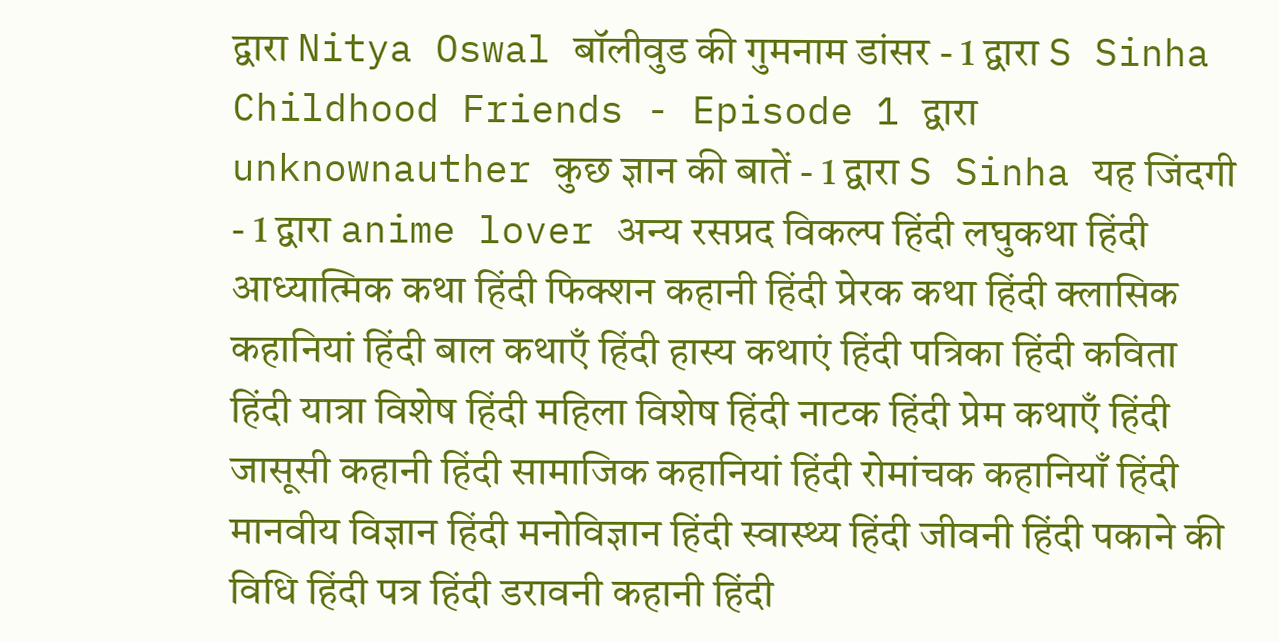द्वारा Nitya Oswal बॉलीवुड की गुमनाम डांसर - 1 द्वारा S Sinha Childhood Friends - Episode 1 द्वारा unknownauther कुछ ज्ञान की बातें - 1 द्वारा S Sinha यह जिंदगी - 1 द्वारा anime lover अन्य रसप्रद विकल्प हिंदी लघुकथा हिंदी आध्यात्मिक कथा हिंदी फिक्शन कहानी हिंदी प्रेरक कथा हिंदी क्लासिक कहानियां हिंदी बाल कथाएँ हिंदी हास्य कथाएं हिंदी पत्रिका हिंदी कविता हिंदी यात्रा विशेष हिंदी महिला विशेष हिंदी नाटक हिंदी प्रेम कथाएँ हिंदी जासूसी कहानी हिंदी सामाजिक कहानियां हिंदी रोमांचक कहानियाँ हिंदी मानवीय विज्ञान हिंदी मनोविज्ञान हिंदी स्वास्थ्य हिंदी जीवनी हिंदी पकाने की विधि हिंदी पत्र हिंदी डरावनी कहानी हिंदी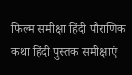फिल्म समीक्षा हिंदी पौराणिक कथा हिंदी पुस्तक समीक्षाएं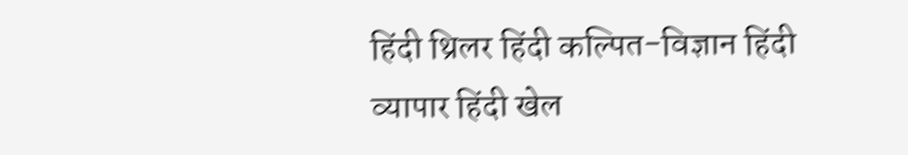हिंदी थ्रिलर हिंदी कल्पित-विज्ञान हिंदी व्यापार हिंदी खेल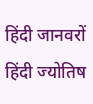हिंदी जानवरों हिंदी ज्योतिष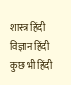शास्त्र हिंदी विज्ञान हिंदी कुछ भी हिंदी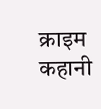क्राइम कहानी